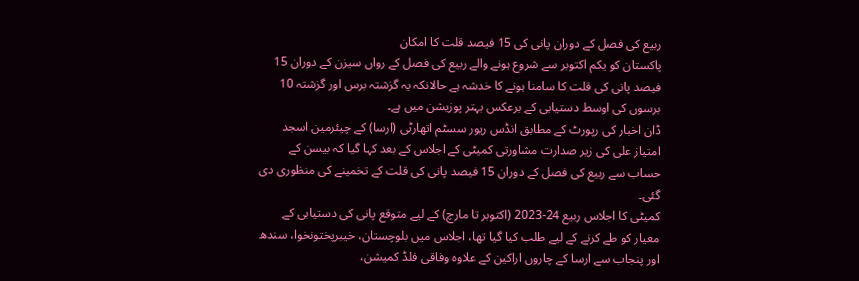ربیع کی فصل کے دوران پانی کی 15 فیصد قلت کا امکان
پاکستان کو یکم اکتوبر سے شروع ہونے والے ربیع کی فصل کے رواں سیزن کے دوران 15 فیصد پانی کی قلت کا سامنا ہونے کا خدشہ ہے حالانکہ یہ گزشتہ برس اور گزشتہ 10 برسوں کی اوسط دستیابی کے برعکس بہتر پوزیشن میں ہے۔
ڈان اخبار کی رپورٹ کے مطابق انڈس ریور سسٹم اتھارٹی (ارسا) کے چیئرمین اسجد امتیاز علی کی زیر صدارت مشاورتی کمیٹی کے اجلاس کے بعد کہا گیا کہ بیسن کے حساب سے ربیع کی فصل کے دوران 15 فیصد پانی کی قلت کے تخمینے کی منظوری دی گئی۔
کمیٹی کا اجلاس ربیع 24-2023 (اکتوبر تا مارچ) کے لیے متوقع پانی کی دستیابی کے معیار کو طے کرنے کے لیے طلب کیا گیا تھا، اجلاس میں بلوچستان، خیبرپختونخوا، سندھ اور پنجاب سے ارسا کے چاروں اراکین کے علاوہ وفاقی فلڈ کمیشن،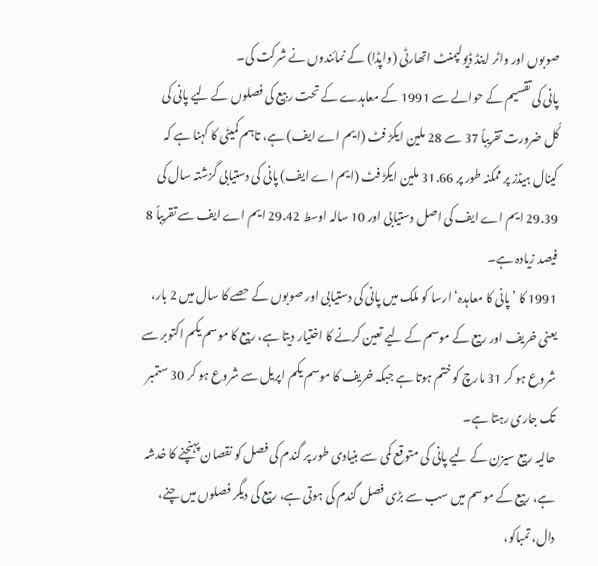صوبوں اور واٹر اینڈ ڈیولپمنٹ اتھارٹی (واپڈا) کے نمائندوں نے شرکت کی۔
پانی کی تقسیم کے حوالے سے 1991 کے معاہدے کے تحت ر بیع کی فصلوں کے لیے پانی کی کُل ضرورت تقریباً 37 سے 28 ملین ایکڑ فٹ (ایم اے ایف) ہے، تاہم کمیٹی کا کہنا ہے کہ کینال ہیڈز پر ممکنہ طور پر 31.66 ملین ایکڑ فٹ (ایم اے ایف) پانی کی دستیابی گزشتہ سال کی 29.39 ایم اے ایف کی اصل دستیابی اور 10 سالہ اوسط 29.42 ایم اے ایف سے تقریباً 8 فیصد زیادہ ہے۔
1991 کا ’پانی کا معاہدہ‘ ارسا کو ملک میں پانی کی دستیابی اور صوبوں کے حصے کا سال میں 2 بار، یعنی خریف اور ربیع کے موسم کے لیے تعین کرنے کا اختیار دیتا ہے، ربیع کا موسم یکم اکتوبر سے شروع ہو کر 31 مارچ کو ختم ہوتا ہے جبکہ خریف کا موسم یکم اپریل سے شروع ہو کر 30 ستمبر تک جاری رہتا ہے۔
حالیہ ربیع سیزن کے لیے پانی کی متوقع کمی سے بنیادی طور پر گندم کی فصل کو نقصان پہنچنے کا خدشہ ہے، ربیع کے موسم میں سب سے بڑی فصل گندم کی ہوتی ہے، ربیع کی دیگر فصلوں میں چنے، دال، تمباکو،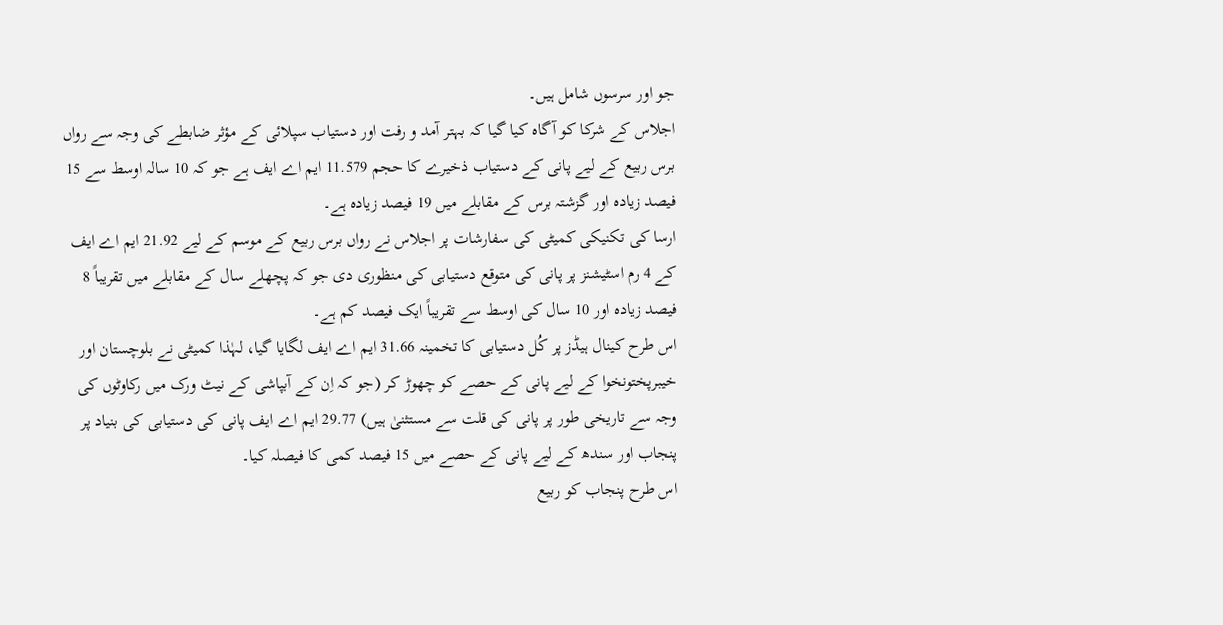جو اور سرسوں شامل ہیں۔
اجلاس کے شرکا کو آگاہ کیا گیا کہ بہتر آمد و رفت اور دستیاب سپلائی کے مؤثر ضابطے کی وجہ سے رواں برس ربیع کے لیے پانی کے دستیاب ذخیرے کا حجم 11.579 ایم اے ایف ہے جو کہ 10 سالہ اوسط سے 15 فیصد زیادہ اور گزشتہ برس کے مقابلے میں 19 فیصد زیادہ ہے۔
ارسا کی تکنیکی کمیٹی کی سفارشات پر اجلاس نے رواں برس ربیع کے موسم کے لیے 21.92 ایم اے ایف کے 4 رم اسٹیشنز پر پانی کی متوقع دستیابی کی منظوری دی جو کہ پچھلے سال کے مقابلے میں تقریباً 8 فیصد زیادہ اور 10 سال کی اوسط سے تقریباً ایک فیصد کم ہے۔
اس طرح کینال ہیڈز پر کُل دستیابی کا تخمینہ 31.66 ایم اے ایف لگایا گیا، لہٰذا کمیٹی نے بلوچستان اور خیبرپختونخوا کے لیے پانی کے حصے کو چھوڑ کر (جو کہ اِن کے آبپاشی کے نیٹ ورک میں رکاوٹوں کی وجہ سے تاریخی طور پر پانی کی قلت سے مستثنیٰ ہیں) 29.77 ایم اے ایف پانی کی دستیابی کی بنیاد پر پنجاب اور سندھ کے لیے پانی کے حصے میں 15 فیصد کمی کا فیصلہ کیا۔
اس طرح پنجاب کو ربیع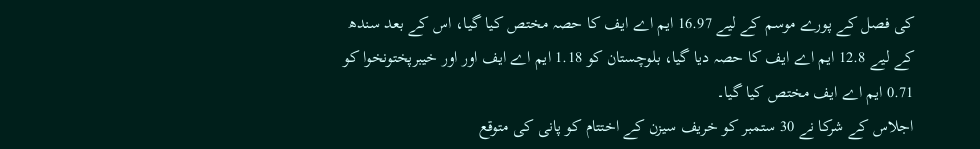کی فصل کے پورے موسم کے لیے 16.97 ایم اے ایف کا حصہ مختص کیا گیا، اس کے بعد سندھ کے لیے 12.8 ایم اے ایف کا حصہ دیا گیا، بلوچستان کو 1.18 ایم اے ایف اور اور خیبرپختونخوا کو 0.71 ایم اے ایف مختص کیا گیا۔
اجلاس کے شرکا نے 30 ستمبر کو خریف سیزن کے اختتام کو پانی کی متوقع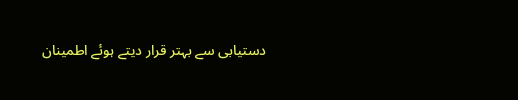دستیابی سے بہتر قرار دیتے ہوئے اطمینان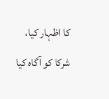کا اظہار کیا، شرکا کو آگاہ کیا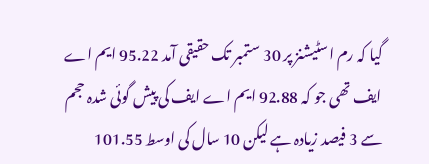گیا کہ رم اسٹیشنز پر 30 ستمبر تک حقیقی آمد 95.22 ایم اے ایف تھی جو کہ 92.88 ایم اے ایف کی پیش گوئی شدہ حجم سے 3 فیصد زیادہ ہے لیکن 10 سال کی اوسط 101.55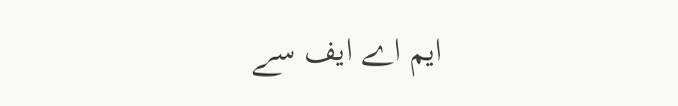ایم اے ایف سے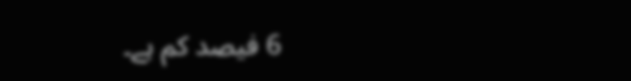6 فیصد کم ہے۔